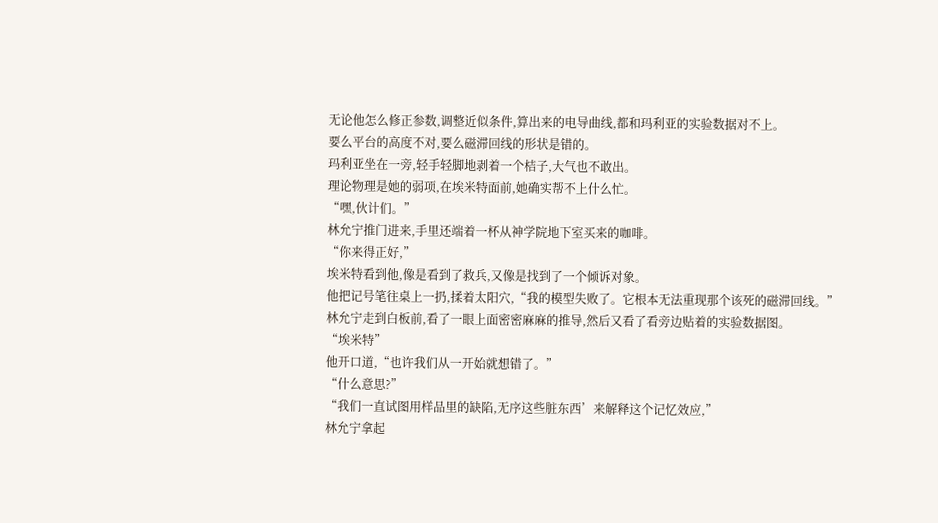无论他怎么修正参数,调整近似条件,算出来的电导曲线,都和玛利亚的实验数据对不上。
要么平台的高度不对,要么磁滞回线的形状是错的。
玛利亚坐在一旁,轻手轻脚地剥着一个桔子,大气也不敢出。
理论物理是她的弱项,在埃米特面前,她确实帮不上什么忙。
“嘿,伙计们。”
林允宁推门进来,手里还端着一杯从神学院地下室买来的咖啡。
“你来得正好,”
埃米特看到他,像是看到了救兵,又像是找到了一个倾诉对象。
他把记号笔往桌上一扔,揉着太阳穴,“我的模型失败了。它根本无法重现那个该死的磁滞回线。”
林允宁走到白板前,看了一眼上面密密麻麻的推导,然后又看了看旁边贴着的实验数据图。
“埃米特”
他开口道,“也许我们从一开始就想错了。”
“什么意思?”
“我们一直试图用样品里的缺陷,无序这些脏东西’来解释这个记忆效应,”
林允宁拿起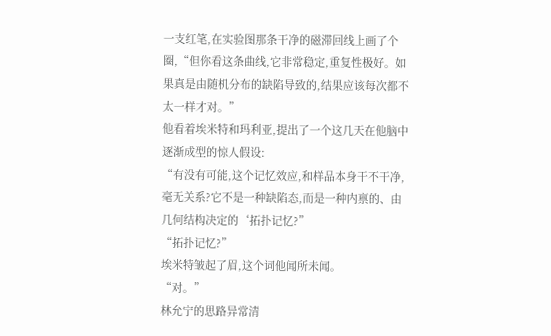一支红笔,在实验图那条干净的磁滞回线上画了个圈,“但你看这条曲线,它非常稳定,重复性极好。如果真是由随机分布的缺陷导致的,结果应该每次都不太一样才对。”
他看着埃米特和玛利亚,提出了一个这几天在他脑中逐渐成型的惊人假设:
“有没有可能,这个记忆效应,和样品本身干不干净,毫无关系?它不是一种缺陷态,而是一种内禀的、由几何结构决定的‘拓扑记忆?”
“拓扑记忆?”
埃米特皱起了眉,这个词他闻所未闻。
“对。”
林允宁的思路异常清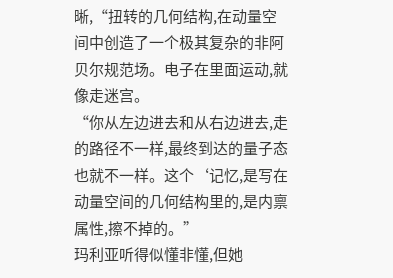晰,“扭转的几何结构,在动量空间中创造了一个极其复杂的非阿贝尔规范场。电子在里面运动,就像走迷宫。
“你从左边进去和从右边进去,走的路径不一样,最终到达的量子态也就不一样。这个‘记忆,是写在动量空间的几何结构里的,是内禀属性,擦不掉的。”
玛利亚听得似懂非懂,但她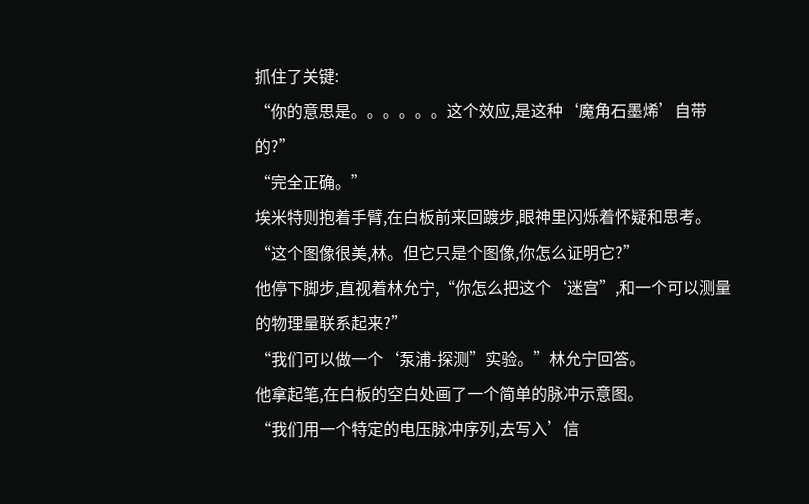抓住了关键:
“你的意思是。。。。。。这个效应,是这种‘魔角石墨烯’自带的?”
“完全正确。”
埃米特则抱着手臂,在白板前来回踱步,眼神里闪烁着怀疑和思考。
“这个图像很美,林。但它只是个图像,你怎么证明它?”
他停下脚步,直视着林允宁,“你怎么把这个‘迷宫”,和一个可以测量的物理量联系起来?”
“我们可以做一个‘泵浦-探测”实验。”林允宁回答。
他拿起笔,在白板的空白处画了一个简单的脉冲示意图。
“我们用一个特定的电压脉冲序列,去写入’信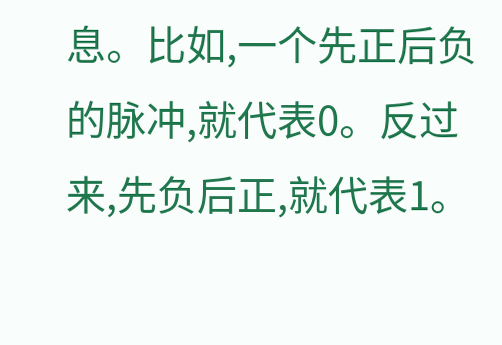息。比如,一个先正后负的脉冲,就代表0。反过来,先负后正,就代表1。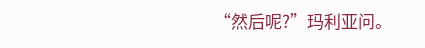“然后呢?”玛利亚问。